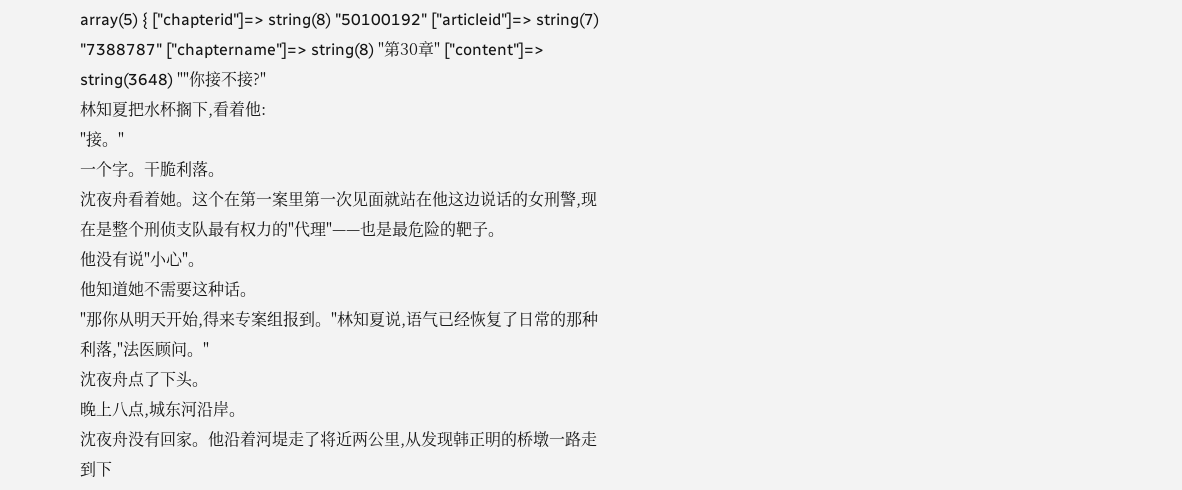array(5) { ["chapterid"]=> string(8) "50100192" ["articleid"]=> string(7) "7388787" ["chaptername"]=> string(8) "第30章" ["content"]=> string(3648) ""你接不接?"
林知夏把水杯搁下,看着他:
"接。"
一个字。干脆利落。
沈夜舟看着她。这个在第一案里第一次见面就站在他这边说话的女刑警,现在是整个刑侦支队最有权力的"代理"——也是最危险的靶子。
他没有说"小心"。
他知道她不需要这种话。
"那你从明天开始,得来专案组报到。"林知夏说,语气已经恢复了日常的那种利落,"法医顾问。"
沈夜舟点了下头。
晚上八点,城东河沿岸。
沈夜舟没有回家。他沿着河堤走了将近两公里,从发现韩正明的桥墩一路走到下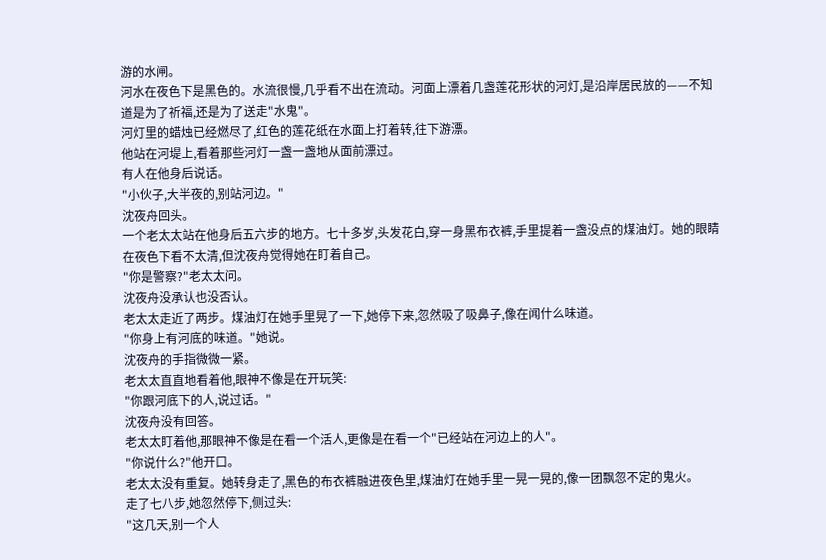游的水闸。
河水在夜色下是黑色的。水流很慢,几乎看不出在流动。河面上漂着几盏莲花形状的河灯,是沿岸居民放的——不知道是为了祈福,还是为了送走"水鬼"。
河灯里的蜡烛已经燃尽了,红色的莲花纸在水面上打着转,往下游漂。
他站在河堤上,看着那些河灯一盏一盏地从面前漂过。
有人在他身后说话。
"小伙子,大半夜的,别站河边。"
沈夜舟回头。
一个老太太站在他身后五六步的地方。七十多岁,头发花白,穿一身黑布衣裤,手里提着一盏没点的煤油灯。她的眼睛在夜色下看不太清,但沈夜舟觉得她在盯着自己。
"你是警察?"老太太问。
沈夜舟没承认也没否认。
老太太走近了两步。煤油灯在她手里晃了一下,她停下来,忽然吸了吸鼻子,像在闻什么味道。
"你身上有河底的味道。"她说。
沈夜舟的手指微微一紧。
老太太直直地看着他,眼神不像是在开玩笑:
"你跟河底下的人,说过话。"
沈夜舟没有回答。
老太太盯着他,那眼神不像是在看一个活人,更像是在看一个"已经站在河边上的人"。
"你说什么?"他开口。
老太太没有重复。她转身走了,黑色的布衣裤融进夜色里,煤油灯在她手里一晃一晃的,像一团飘忽不定的鬼火。
走了七八步,她忽然停下,侧过头:
"这几天,别一个人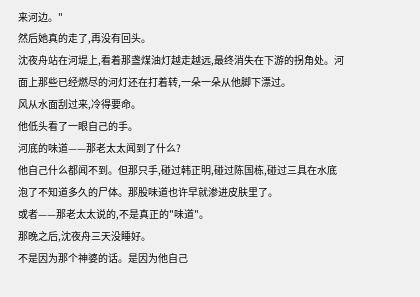来河边。"
然后她真的走了,再没有回头。
沈夜舟站在河堤上,看着那盏煤油灯越走越远,最终消失在下游的拐角处。河面上那些已经燃尽的河灯还在打着转,一朵一朵从他脚下漂过。
风从水面刮过来,冷得要命。
他低头看了一眼自己的手。
河底的味道——那老太太闻到了什么?
他自己什么都闻不到。但那只手,碰过韩正明,碰过陈国栋,碰过三具在水底泡了不知道多久的尸体。那股味道也许早就渗进皮肤里了。
或者——那老太太说的,不是真正的"味道"。
那晚之后,沈夜舟三天没睡好。
不是因为那个神婆的话。是因为他自己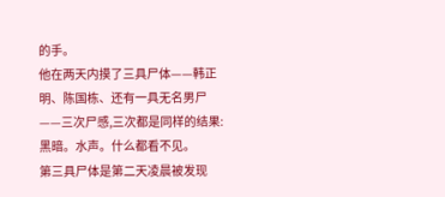的手。
他在两天内摸了三具尸体——韩正明、陈国栋、还有一具无名男尸——三次尸感,三次都是同样的结果:
黑暗。水声。什么都看不见。
第三具尸体是第二天凌晨被发现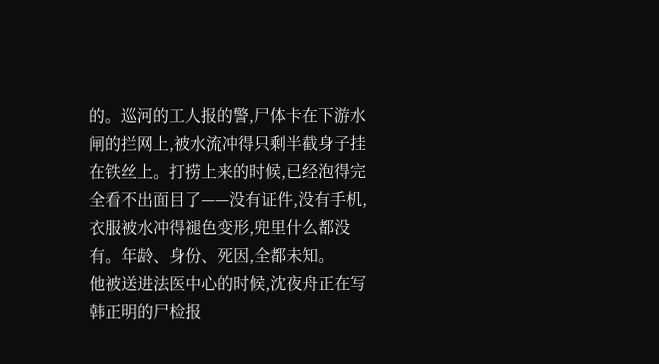的。巡河的工人报的警,尸体卡在下游水闸的拦网上,被水流冲得只剩半截身子挂在铁丝上。打捞上来的时候,已经泡得完全看不出面目了——没有证件,没有手机,衣服被水冲得褪色变形,兜里什么都没有。年龄、身份、死因,全都未知。
他被送进法医中心的时候,沈夜舟正在写韩正明的尸检报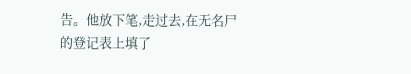告。他放下笔,走过去,在无名尸的登记表上填了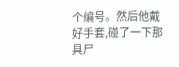个编号。然后他戴好手套,碰了一下那具尸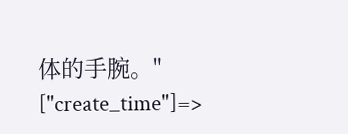体的手腕。" ["create_time"]=>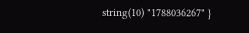string(10) "1788036267" }